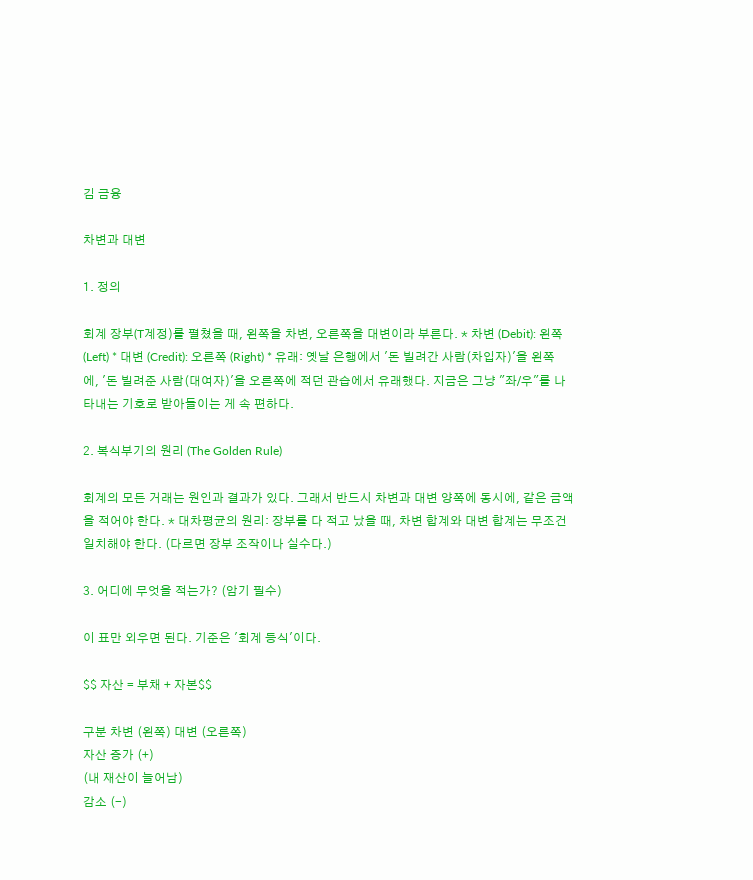김 금융

차변과 대변

1. 정의

회계 장부(T계정)를 펼쳤을 때, 왼쪽을 차변, 오른쪽을 대변이라 부른다. * 차변 (Debit): 왼쪽 (Left) * 대변 (Credit): 오른쪽 (Right) * 유래: 옛날 은행에서 '돈 빌려간 사람(차입자)'을 왼쪽에, '돈 빌려준 사람(대여자)'을 오른쪽에 적던 관습에서 유래했다. 지금은 그냥 "좌/우"를 나타내는 기호로 받아들이는 게 속 편하다.

2. 복식부기의 원리 (The Golden Rule)

회계의 모든 거래는 원인과 결과가 있다. 그래서 반드시 차변과 대변 양쪽에 동시에, 같은 금액을 적어야 한다. * 대차평균의 원리: 장부를 다 적고 났을 때, 차변 합계와 대변 합계는 무조건 일치해야 한다. (다르면 장부 조작이나 실수다.)

3. 어디에 무엇을 적는가? (암기 필수)

이 표만 외우면 된다. 기준은 '회계 등식'이다.

$$ 자산 = 부채 + 자본$$

구분 차변 (왼쪽) 대변 (오른쪽)
자산 증가 (+)
(내 재산이 늘어남)
감소 (-)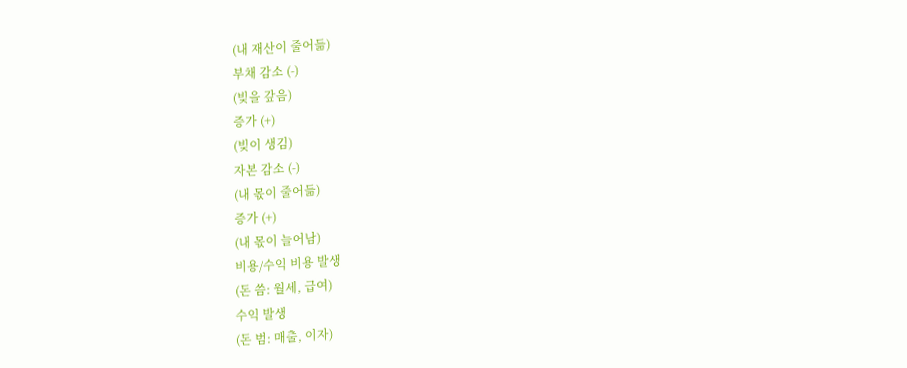(내 재산이 줄어듦)
부채 감소 (-)
(빚을 갚음)
증가 (+)
(빚이 생김)
자본 감소 (-)
(내 몫이 줄어듦)
증가 (+)
(내 몫이 늘어남)
비용/수익 비용 발생
(돈 씀: 월세, 급여)
수익 발생
(돈 범: 매출, 이자)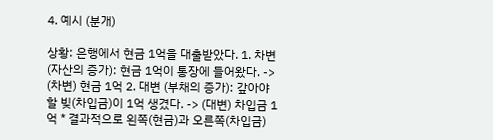4. 예시 (분개)

상황: 은행에서 현금 1억을 대출받았다. 1. 차변 (자산의 증가): 현금 1억이 통장에 들어왔다. -> (차변) 현금 1억 2. 대변 (부채의 증가): 갚아야 할 빚(차입금)이 1억 생겼다. -> (대변) 차입금 1억 * 결과적으로 왼쪽(현금)과 오른쪽(차입금)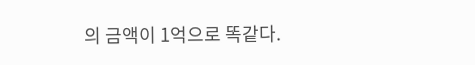의 금액이 1억으로 똑같다.